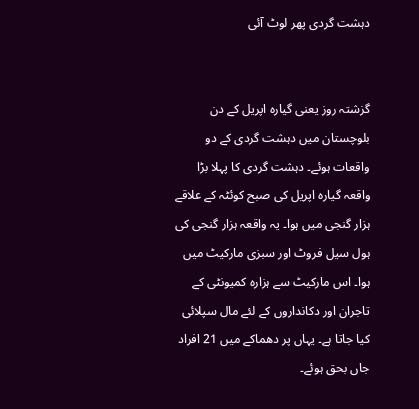دہشت گردی پھر لوٹ آئی


گزشتہ روز یعنی گیارہ اپریل کے دن بلوچستان میں دہشت گردی کے دو واقعات ہوئے۔ دہشت گردی کا پہلا بڑا واقعہ گیارہ اپریل کی صبح کوئٹہ کے علاقے ہزار گنجی میں ہوا۔ یہ واقعہ ہزار گنجی کی ہول سیل فروٹ اور سبزی مارکیٹ میں ہوا۔ اس مارکیٹ سے ہزارہ کمیونٹی کے تاجران اور دکانداروں کے لئے مال سپلائی کیا جاتا ہے۔ یہاں پر دھماکے میں 21 افراد جاں بحق ہوئے۔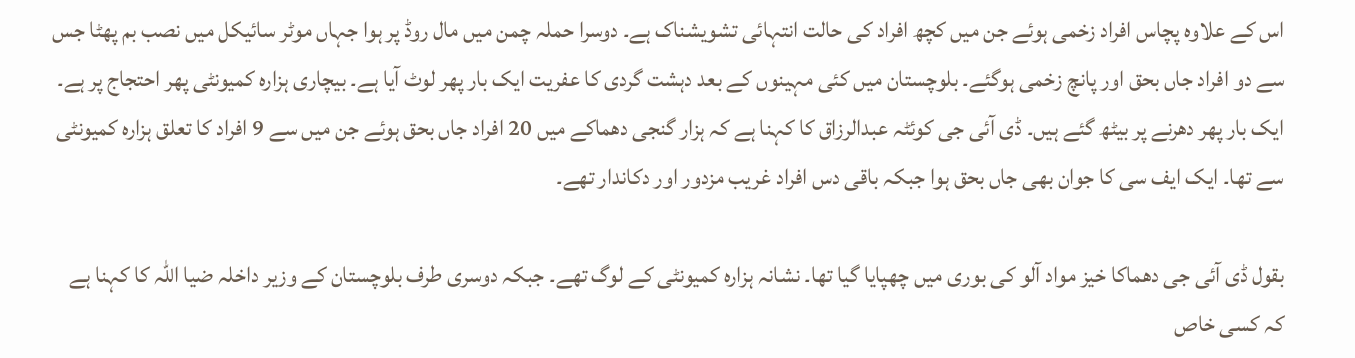اس کے علاوہ پچاس افراد زخمی ہوئے جن میں کچھ افراد کی حالت انتہائی تشویشناک ہے۔ دوسرا حملہ چمن میں مال روڈ پر ہوا جہاں موٹر سائیکل میں نصب بم پھٹا جس سے دو افراد جاں بحق اور پانچ زخمی ہوگئے۔ بلوچستان میں کئی مہینوں کے بعد دہشت گردی کا عفریت ایک بار پھر لوٹ آیا ہے۔ بیچاری ہزارہ کمیونٹی پھر احتجاج پر ہے۔ ایک بار پھر دھرنے پر بیٹھ گئے ہیں۔ ڈی آئی جی کوئٹہ عبدالرزاق کا کہنا ہے کہ ہزار گنجی دھماکے میں 20 افراد جاں بحق ہوئے جن میں سے 9 افراد کا تعلق ہزارہ کمیونٹی سے تھا۔ ایک ایف سی کا جوان بھی جاں بحق ہوا جبکہ باقی دس افراد غریب مزدور اور دکاندار تھے۔

بقول ڈی آئی جی دھماکا خیز مواد آلو کی بوری میں چھپایا گیا تھا۔ نشانہ ہزارہ کمیونٹی کے لوگ تھے۔ جبکہ دوسری طرف بلوچستان کے وزیر داخلہ ضیا اللہ کا کہنا ہے کہ کسی خاص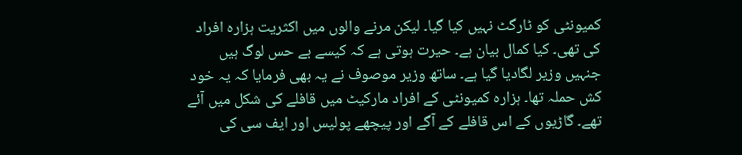کمیونٹی کو ٹارگٹ نہیں کیا گیا۔ لیکن مرنے والوں میں اکثریت ہزارہ افراد کی تھی۔ کیا کمال بیان ہے۔ حیرت ہوتی ہے کہ کیسے بے حس لوگ ہیں جنہیں وزیر لگادیا گیا ہے۔ ساتھ وزیر موصوف نے یہ بھی فرمایا کہ یہ خود کش حملہ تھا۔ ہزارہ کمیونٹی کے افراد مارکیٹ میں قافلے کی شکل میں آئے تھے۔ گاڑیوں کے اس قافلے کے آگے اور پیچھے پولیس اور ایف سی کی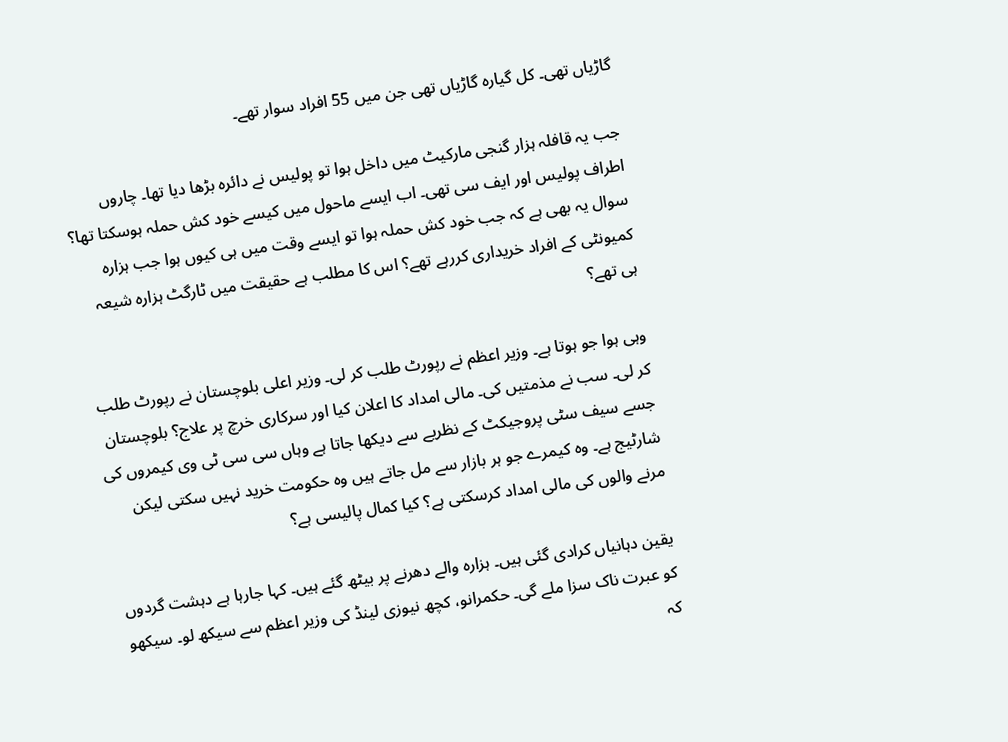گاڑیاں تھی۔ کل گیارہ گاڑیاں تھی جن میں 55 افراد سوار تھے۔

جب یہ قافلہ ہزار گنجی مارکیٹ میں داخل ہوا تو پولیس نے دائرہ بڑھا دیا تھا۔ چاروں اطراف پولیس اور ایف سی تھی۔ اب ایسے ماحول میں کیسے خود کش حملہ ہوسکتا تھا؟ سوال یہ بھی ہے کہ جب خود کش حملہ ہوا تو ایسے وقت میں ہی کیوں ہوا جب ہزارہ کمیونٹی کے افراد خریداری کررہے تھے؟ اس کا مطلب ہے حقیقت میں ٹارگٹ ہزارہ شیعہ ہی تھے؟

وہی ہوا جو ہوتا ہے۔ وزیر اعظم نے رپورٹ طلب کر لی۔ وزیر اعلی بلوچستان نے رپورٹ طلب کر لی۔ سب نے مذمتیں کی۔ مالی امداد کا اعلان کیا اور سرکاری خرچ پر علاج؟ بلوچستان جسے سیف سٹی پروجیکٹ کے نظریے سے دیکھا جاتا ہے وہاں سی سی ٹی وی کیمروں کی شارٹیج ہے۔ وہ کیمرے جو ہر بازار سے مل جاتے ہیں وہ حکومت خرید نہیں سکتی لیکن مرنے والوں کی مالی امداد کرسکتی ہے؟ کیا کمال پالیسی ہے؟

یقین دہانیاں کرادی گئی ہیں۔ ہزارہ والے دھرنے پر بیٹھ گئے ہیں۔ کہا جارہا ہے دہشت گردوں کو عبرت ناک سزا ملے گی۔ حکمرانو، کچھ نیوزی لینڈ کی وزیر اعظم سے سیکھ لو۔ سیکھو کہ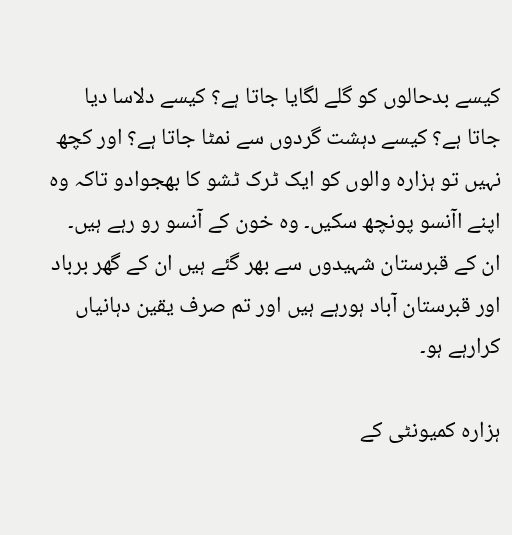کیسے بدحالوں کو گلے لگایا جاتا ہے؟ کیسے دلاسا دیا جاتا ہے؟ کیسے دہشت گردوں سے نمٹا جاتا ہے؟ اور کچھ نہیں تو ہزارہ والوں کو ایک ٹرک ٹشو کا بھجوادو تاکہ وہ اپنے اآنسو پونچھ سکیں۔ وہ خون کے آنسو رو رہے ہیں۔ ان کے قبرستان شہیدوں سے بھر گئے ہیں ان کے گھر برباد اور قبرستان آباد ہورہے ہیں اور تم صرف یقین دہانیاں کرارہے ہو۔

ہزارہ کمیونٹی کے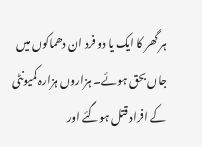ہر گھر کا ایک یا دو فرد ان دھماکوں میں جاں بحق ہوئے۔ ہزاروں ہزارہ کمیونٹی کے افراد قتل ہوگئے اور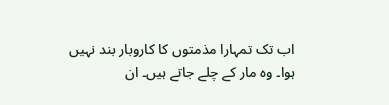اب تک تمہارا مذمتوں کا کاروبار بند نہیں ہوا۔ وہ مار کے چلے جاتے ہیں۔ ان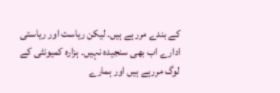کے بندے مررہے ہیں۔ لیکن ریاست اور ریاستی ادارے اب بھی سنجیدہ نہیں۔ ہزارہ کمیونٹی کے لوگ مررہے ہیں اور ہمارے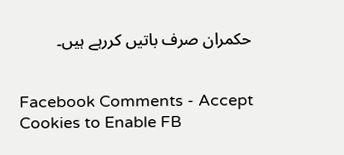حکمران صرف باتیں کررہے ہیں۔


Facebook Comments - Accept Cookies to Enable FB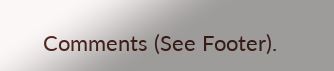Comments (See Footer).